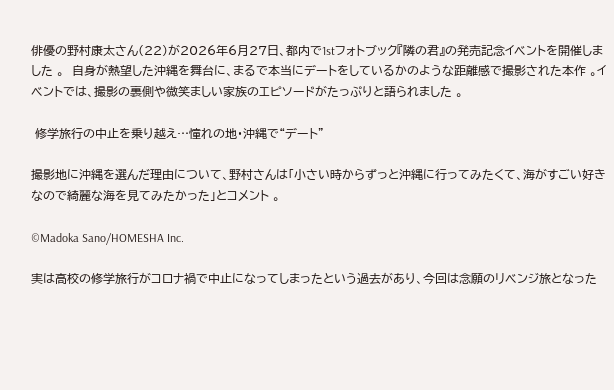俳優の野村康太さん(22)が2026年6月27日、都内で1stフォトブック『隣の君』の発売記念イベントを開催しました 。  自身が熱望した沖縄を舞台に、まるで本当にデートをしているかのような距離感で撮影された本作 。イベントでは、撮影の裏側や微笑ましい家族のエピソードがたっぷりと語られました 。

 修学旅行の中止を乗り越え…憧れの地・沖縄で“デート”

撮影地に沖縄を選んだ理由について、野村さんは「小さい時からずっと沖縄に行ってみたくて、海がすごい好きなので綺麗な海を見てみたかった」とコメント 。

©Madoka Sano/HOMESHA Inc.

実は高校の修学旅行がコロナ禍で中止になってしまったという過去があり、今回は念願のリベンジ旅となった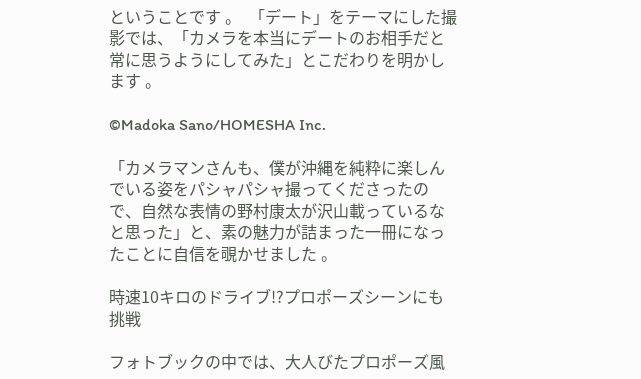ということです 。  「デート」をテーマにした撮影では、「カメラを本当にデートのお相手だと常に思うようにしてみた」とこだわりを明かします 。

©Madoka Sano/HOMESHA Inc.

「カメラマンさんも、僕が沖縄を純粋に楽しんでいる姿をパシャパシャ撮ってくださったので、自然な表情の野村康太が沢山載っているなと思った」と、素の魅力が詰まった一冊になったことに自信を覗かせました 。

時速10キロのドライブ!?プロポーズシーンにも挑戦

フォトブックの中では、大人びたプロポーズ風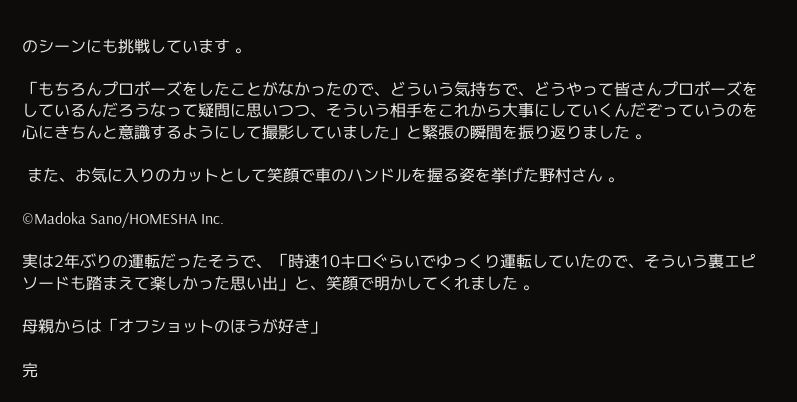のシーンにも挑戦しています 。

「もちろんプロポーズをしたことがなかったので、どういう気持ちで、どうやって皆さんプロポーズをしているんだろうなって疑問に思いつつ、そういう相手をこれから大事にしていくんだぞっていうのを心にきちんと意識するようにして撮影していました」と緊張の瞬間を振り返りました 。

 また、お気に入りのカットとして笑顔で車のハンドルを握る姿を挙げた野村さん 。

©Madoka Sano/HOMESHA Inc.

実は2年ぶりの運転だったそうで、「時速10キロぐらいでゆっくり運転していたので、そういう裏エピソードも踏まえて楽しかった思い出」と、笑顔で明かしてくれました 。

母親からは「オフショットのほうが好き」

完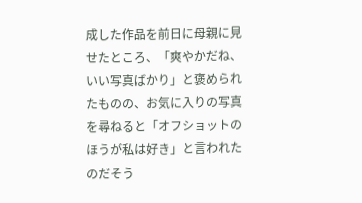成した作品を前日に母親に見せたところ、「爽やかだね、いい写真ばかり」と褒められたものの、お気に入りの写真を尋ねると「オフショットのほうが私は好き」と言われたのだそう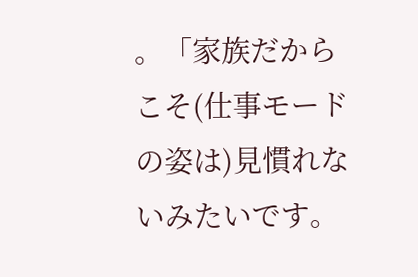。「家族だからこそ(仕事モードの姿は)見慣れないみたいです。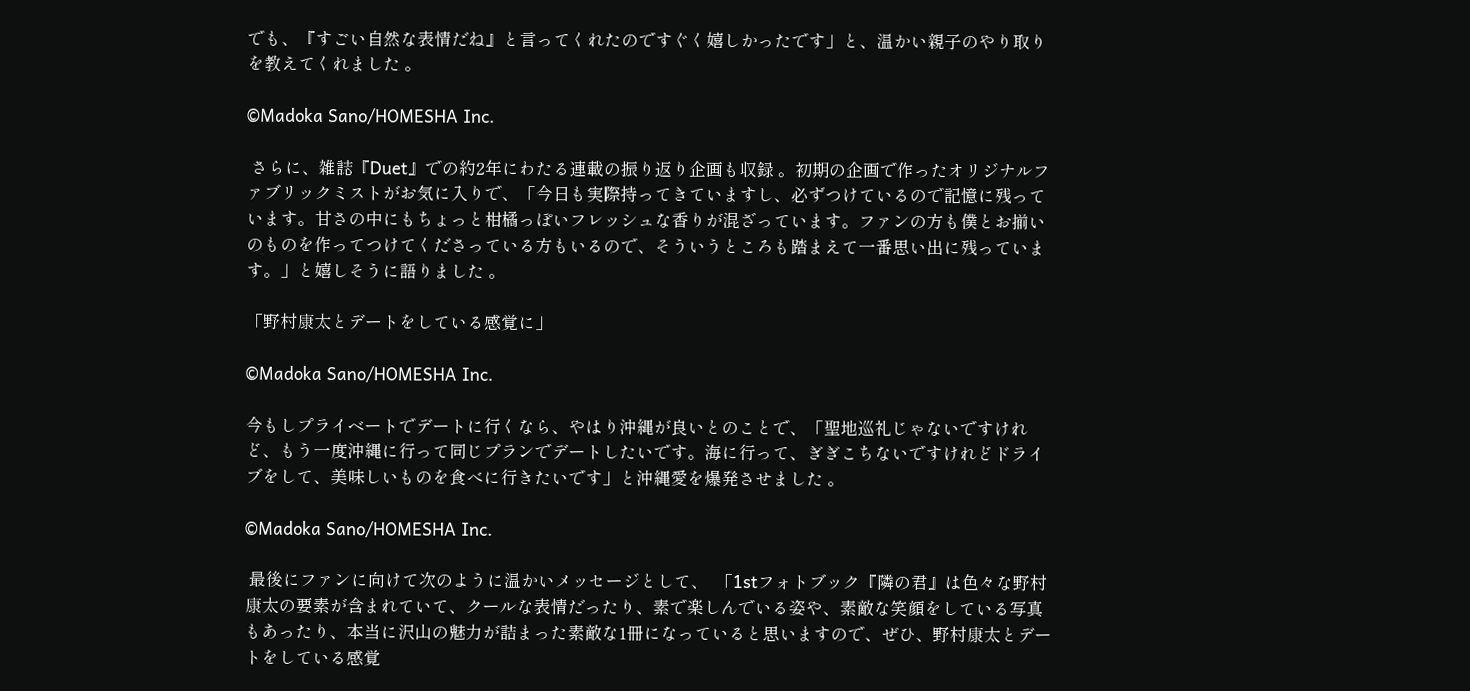でも、『すごい自然な表情だね』と言ってくれたのですぐく嬉しかったです」と、温かい親子のやり取りを教えてくれました 。

©Madoka Sano/HOMESHA Inc.

 さらに、雑誌『Duet』での約2年にわたる連載の振り返り企画も収録 。初期の企画で作ったオリジナルファブリックミストがお気に入りで、「今日も実際持ってきていますし、必ずつけているので記憶に残っています。甘さの中にもちょっと柑橘っぽいフレッシュな香りが混ざっています。ファンの方も僕とお揃いのものを作ってつけてくださっている方もいるので、そういうところも踏まえて一番思い出に残っています。」と嬉しそうに語りました 。

「野村康太とデートをしている感覚に」

©Madoka Sano/HOMESHA Inc.

今もしプライベートでデートに行くなら、やはり沖縄が良いとのことで、「聖地巡礼じゃないですけれど、もう一度沖縄に行って同じプランでデートしたいです。海に行って、ぎぎこちないですけれどドライブをして、美味しいものを食べに行きたいです」と沖縄愛を爆発させました 。

©Madoka Sano/HOMESHA Inc.

 最後にファンに向けて次のように温かいメッセージとして、  「1stフォトブック『隣の君』は色々な野村康太の要素が含まれていて、クールな表情だったり、素で楽しんでいる姿や、素敵な笑顔をしている写真もあったり、本当に沢山の魅力が詰まった素敵な1冊になっていると思いますので、ぜひ、野村康太とデートをしている感覚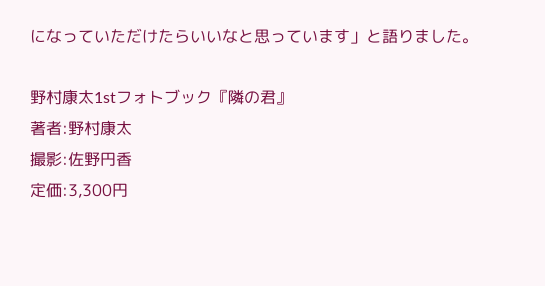になっていただけたらいいなと思っています」と語りました。

野村康太1stフォトブック『隣の君』
著者:野村康太
撮影:佐野円香
定価:3,300円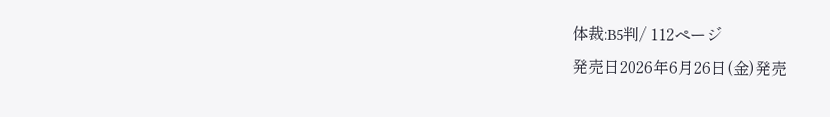体裁:B5判/ 112ページ
発売日2026年6月26日(金)発売